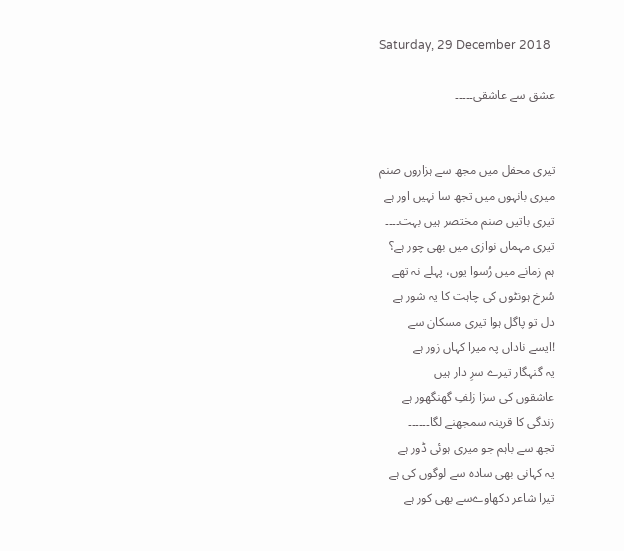Saturday, 29 December 2018

عشق سے عاشقی۔۔۔۔۔


تیری محفل میں مجھ سے ہزاروں صنم
میری بانہوں میں تجھ سا نہیں اور ہے
تیری باتیں صنم مختصر ہیں بہت۔۔۔۔
تیری مہماں نوازی میں بھی چور ہے؟
ہم زمانے میں رُسوا یوں، پہلے نہ تھے
سُرخ ہونٹوں کی چاہت کا یہ شور ہے
دل تو پاگل ہوا تیری مسکان سے
!ایسے ناداں پہ میرا کہاں زور ہے
یہ گنہگار تیرے سرِ دار ہیں
عاشقوں کی سزا زلفِ گھنگھور ہے
زندگی کا قرینہ سمجھنے لگا۔۔۔۔۔۔
تجھ سے باہم جو میری ہوئی ڈور ہے
یہ کہانی بھی سادہ سے لوگوں کی ہے
تیرا شاعر دکھاوےسے بھی کور ہے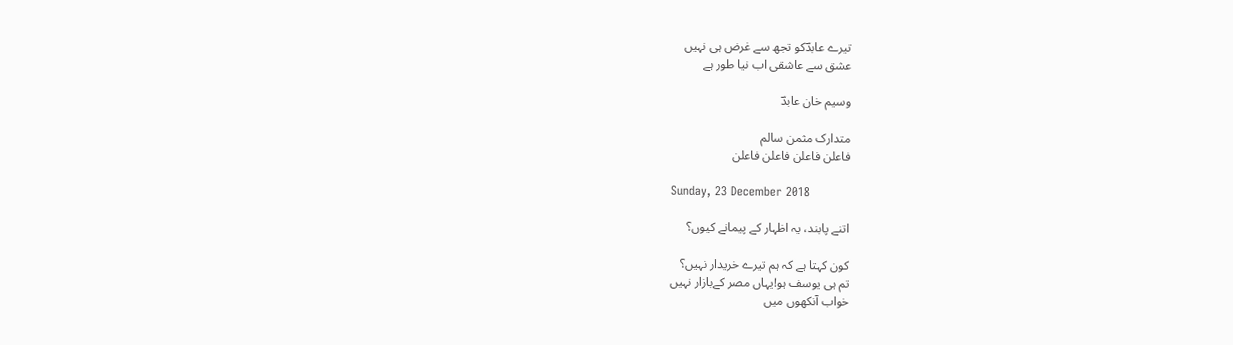تیرے عابدؔکو تجھ سے غرض ہی نہیں
عشق سے عاشقی اب نیا طور ہے

وسیم خان عابدؔ

متدارک مثمن سالم
فاعلن فاعلن فاعلن فاعلن

Sunday, 23 December 2018

اتنے پابند، یہ اظہار کے پیمانے کیوں؟

کون کہتا ہے کہ ہم تیرے خریدار نہیں؟
تم ہی یوسف ہو!یہاں مصر کےبازار نہیں
خواب آنکھوں میں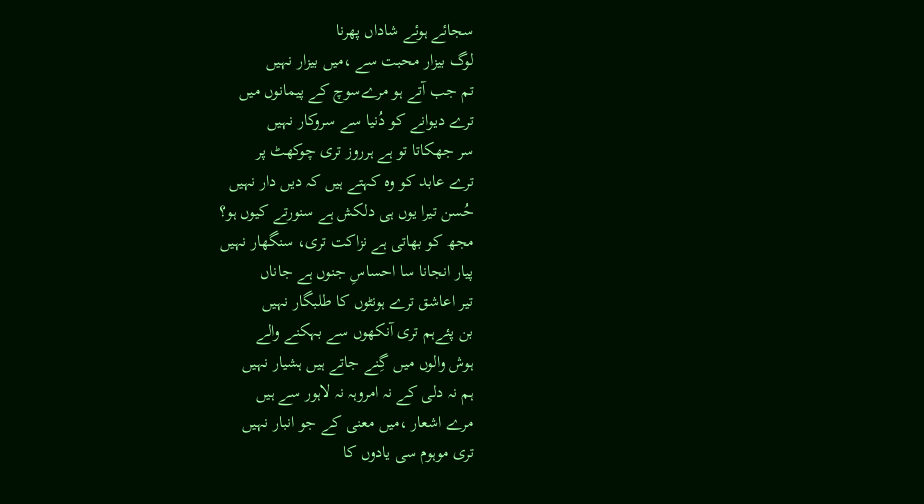سجائے ہوئے شاداں پھرنا
لوگ بیزار محبت سے ،میں بیزار نہیں
تم جب آتے ہو مرےسوچ کے پیمانوں میں
ترے دیوانے کو دُنیا سے سروکار نہیں
سر جھکاتا تو ہے ہرروز تری چوکھٹ پر
ترے عابد کو وہ کہتے ہیں کہ دیں دار نہیں
حُسن تیرا یوں ہی دلکش ہے سنورتے کیوں ہو؟
مجھ کو بھاتی ہے نزاکت تری، سنگھار نہیں
پیار انجانا سا احساسِ جنوں ہے جاناں
تیر اعاشق ترے ہونٹوں کا طلبگار نہیں
بن پئےہم تری آنکھوں سے بہکنے والے
ہوش والوں میں گِنے جاتے ہیں ہشیار نہیں
ہم نہ دلی کے نہ امروہہ نہ لاہور سے ہیں
مرے اشعار ،میں معنی کے جو انبار نہیں
تری موہوم سی یادوں کا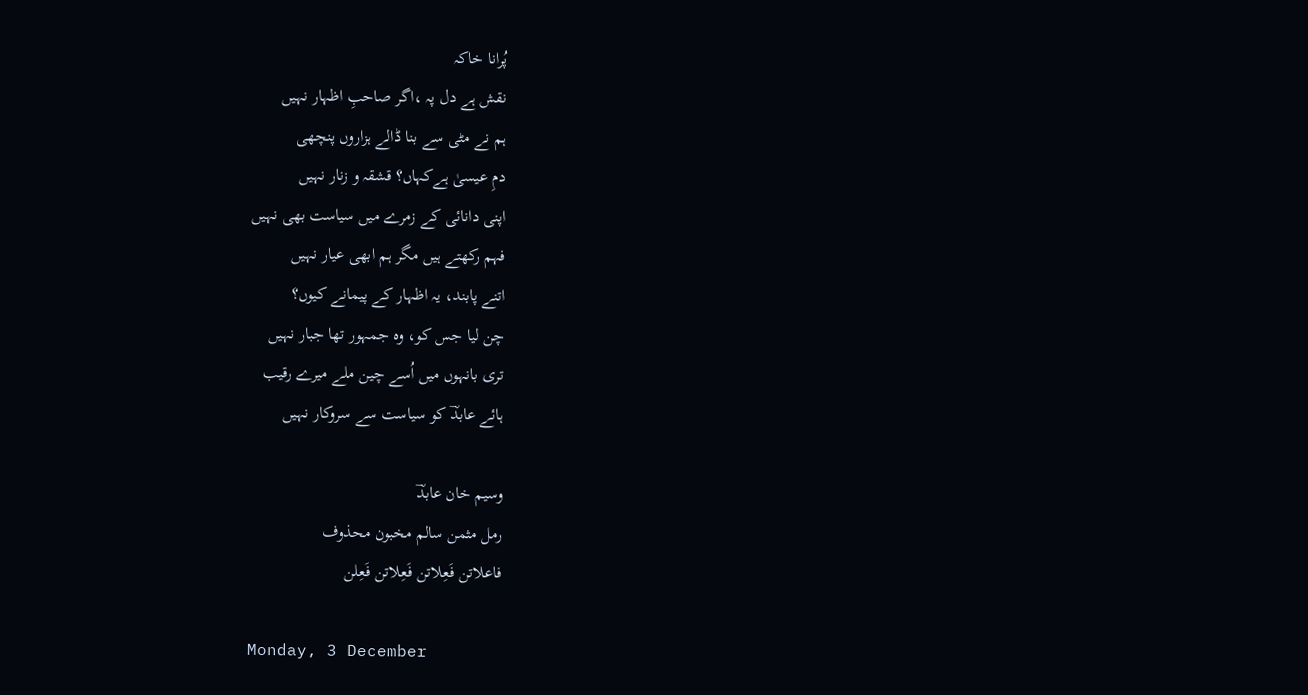پُرانا خاکہ
نقش ہے دل پہ ،اگر صاحبِ اظہار نہیں
ہم نے مٹی سے بنا ڈالے ہزاروں پنچھی
دمِ عیسیٰ ہےکہاں؟ قشقہ و زنار نہیں
اپنی دانائی کے زمرے میں سیاست بھی نہیں
فہم رکھتے ہیں مگر ہم ابھی عیار نہیں
اتنے پابند، یہ اظہار کے پیمانے کیوں؟
چن لیا جس کو، وہ جمہور تھا جبار نہیں
تری بانہوں میں اُسے چین ملے میرے رقیب
ہائے عابدؔ کو سیاست سے سروکار نہیں

وسیم خان عابدؔ
رمل مثمن سالم مخبون محذوف
فاعلاتن فَعِلاتن فَعِلاتن فَعِلن

Monday, 3 December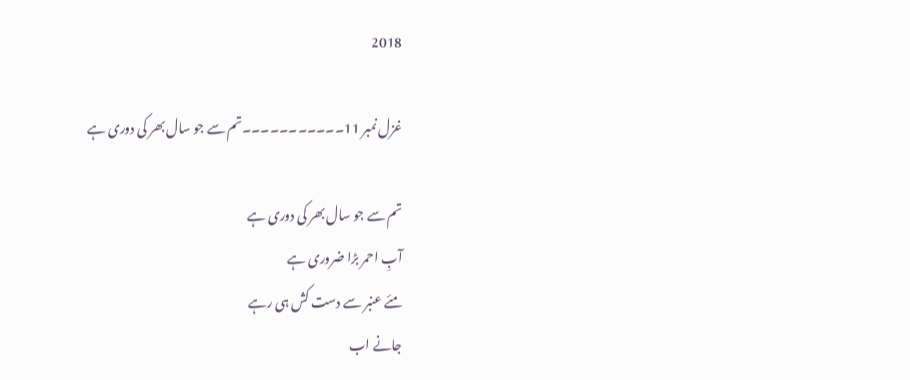2018

غزل نمبر 11۔۔۔۔۔۔۔۔۔۔۔تم سے جو سال بھر کی دوری ہے

تم سے جو سال بھر کی دوری ہے
آبِ احمر بڑا ضروری ہے
مئے عنبر سے دست کش ہی رہے
جانے اب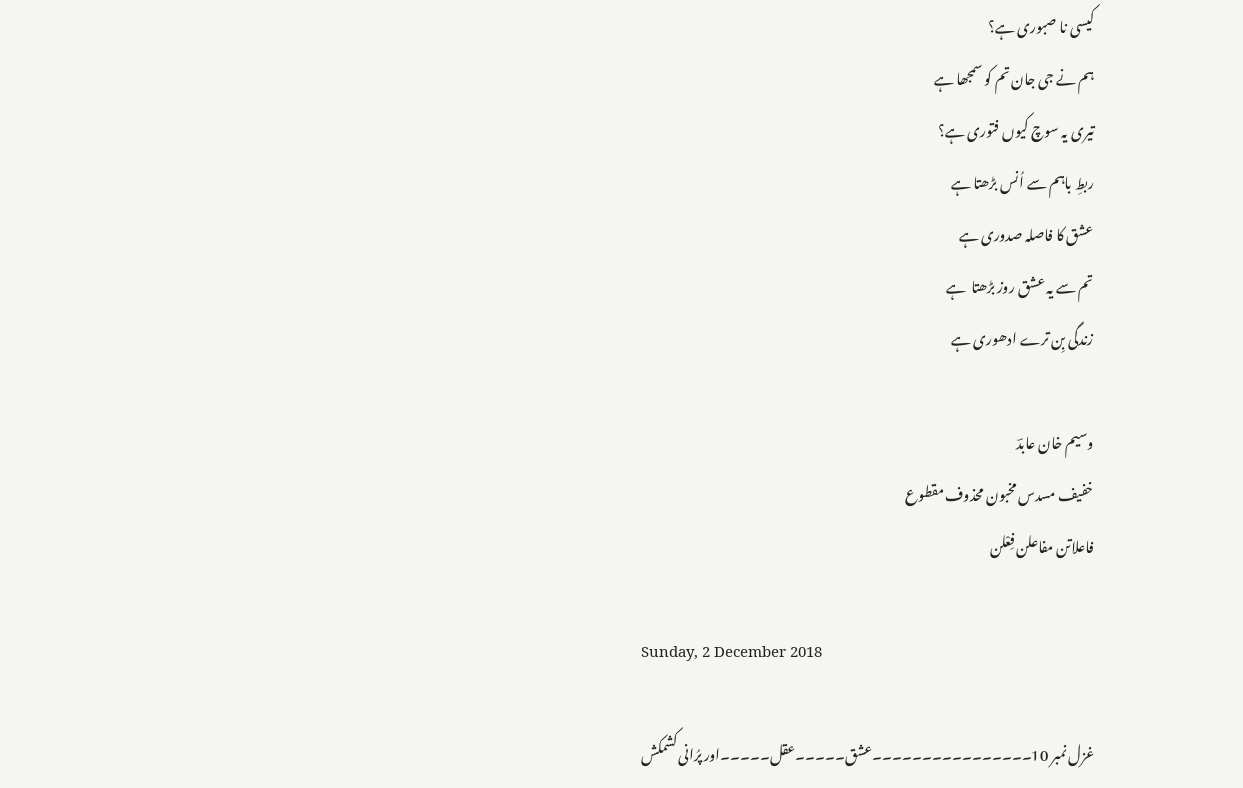کیسی نا صبوری ہے؟
ہم نے جی جان تم کو سمجھا ہے
تیری یہ سوچ کیوں فتوری ہے؟
ربطِ باہم سے اُنس بڑھتا ہے
عشق کا فاصلہ صدوری ہے
تم سے یہ عشق روز بڑھتا  ہے
زندگی بِن ترے ادھوری ہے

وسیم خان عابدؔ
خفیف مسدس مخبون محذوف مقطوع
فاعلاتن مفاعلن فِعْلن

Sunday, 2 December 2018

غزل نمبر 10۔۔۔۔۔۔۔۔۔۔۔۔۔۔۔۔عشق۔۔۔۔۔عقل۔۔۔۔۔اور پرُانی کشمکش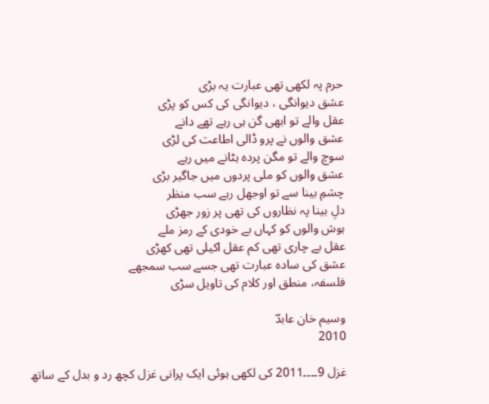حرم پہ لکھی تھی عبارت یہ بڑی
عشق دیوانگی ، دیوانگی کی کس کو پڑی
عقل والے تو ابھی گن ہی رہے تھے دانے
عشق والوں نے پرو ڈالی اطاعت کی لڑی
سوچ والے تو مگن پردہ ہٹانے میں رہے
عشق والوں کو ملی پردوں میں جاگیر بڑی
چشمِ بینا سے تو اوجھل رہے سب منظر
دلِ بینا پہ نظاروں کی تھی پر زور جھڑی
ہوش والوں کو کہاں بے خودی کے رمز ملے
عقل بے چاری تھی کم عقل اکیلی تھی کھڑی
عشق کی سادہ عبارت تھی جسے سب سمجھے
فلسفہ، منطق اور کلام کی تاویل سڑی

وسیم خان عابدؔ
2010

غزل 9۔۔۔۔2011 کی لکھی ہوئی ایک پرانی غزل کچھ رد و بدل کے ساتھ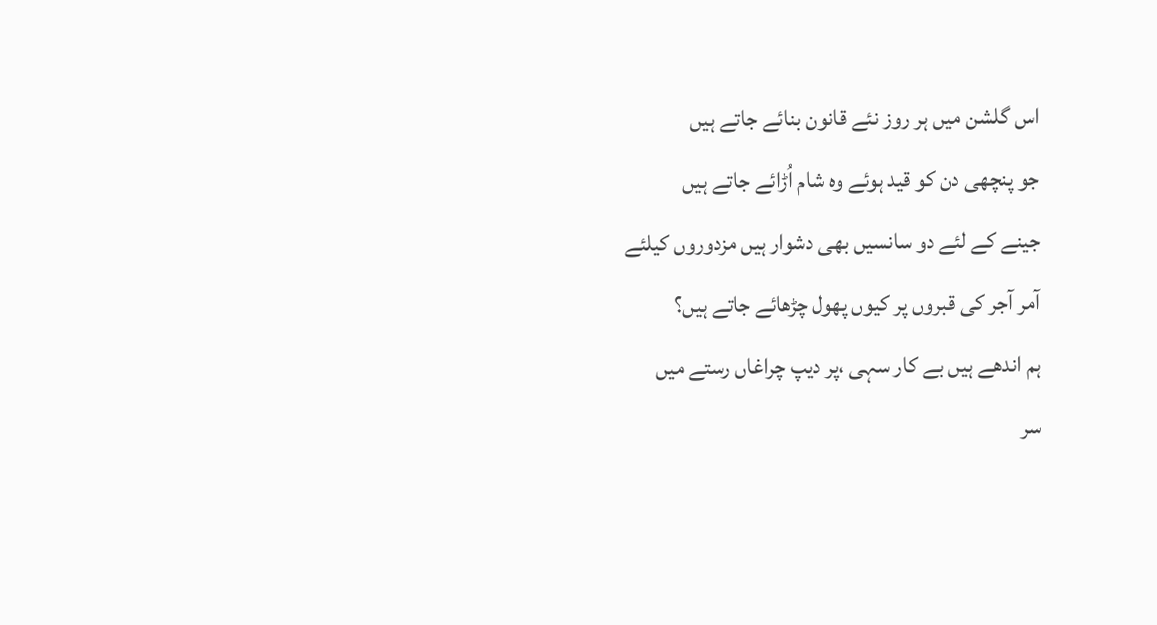اس گلشن میں ہر روز نئے قانون بنائے جاتے ہیں
جو پنچھی دن کو قید ہوئے وہ شام اُڑائے جاتے ہیں
جینے کے لئے دو سانسیں بھی دشوار ہیں مزدوروں کیلئے
آمر آجر کی قبروں پر کیوں پھول چڑھائے جاتے ہیں؟
ہم اندھے ہیں بے کار سہی ،پر دیپ چراغاں رستے میں
سر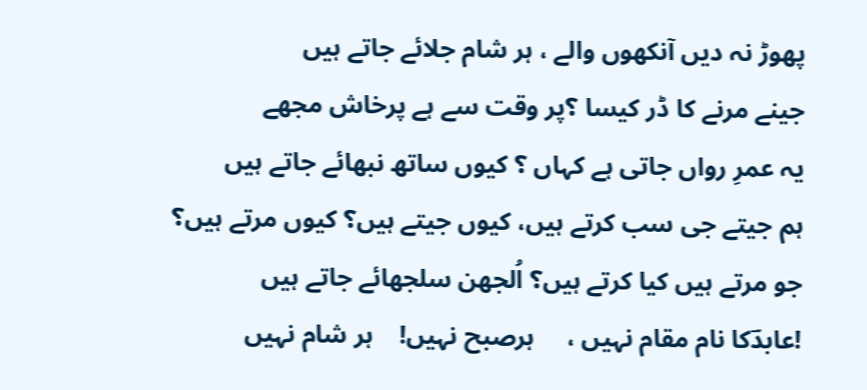پھوڑ نہ دیں آنکھوں والے ، ہر شام جلائے جاتے ہیں
جینے مرنے کا ڈر کیسا ؟پر وقت سے ہے پرخاش مجھے
یہ عمرِ رواں جاتی ہے کہاں ؟ کیوں ساتھ نبھائے جاتے ہیں
ہم جیتے جی سب کرتے ہیں، کیوں جیتے ہیں؟ کیوں مرتے ہیں؟
جو مرتے ہیں کیا کرتے ہیں؟ اُلجھن سلجھائے جاتے ہیں
!عابدؔکا نام مقام نہیں ،     ہرصبح نہیں!    ہر شام نہیں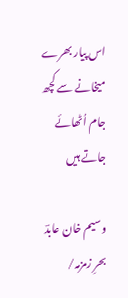اس پیار بھرے میخانے سے کچھ جام اُٹھائے جاتے ہیں

وسیم خان عابدؔ
بحرِ زمزمہ/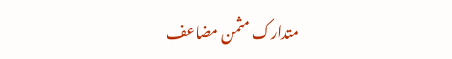متدارک مثمن مضاعف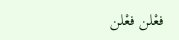فعْلن فعْلن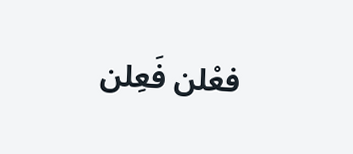فعْلن فَعِلن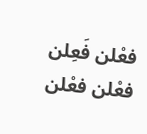فعْلن فَعِلن فعْلن فعْلن